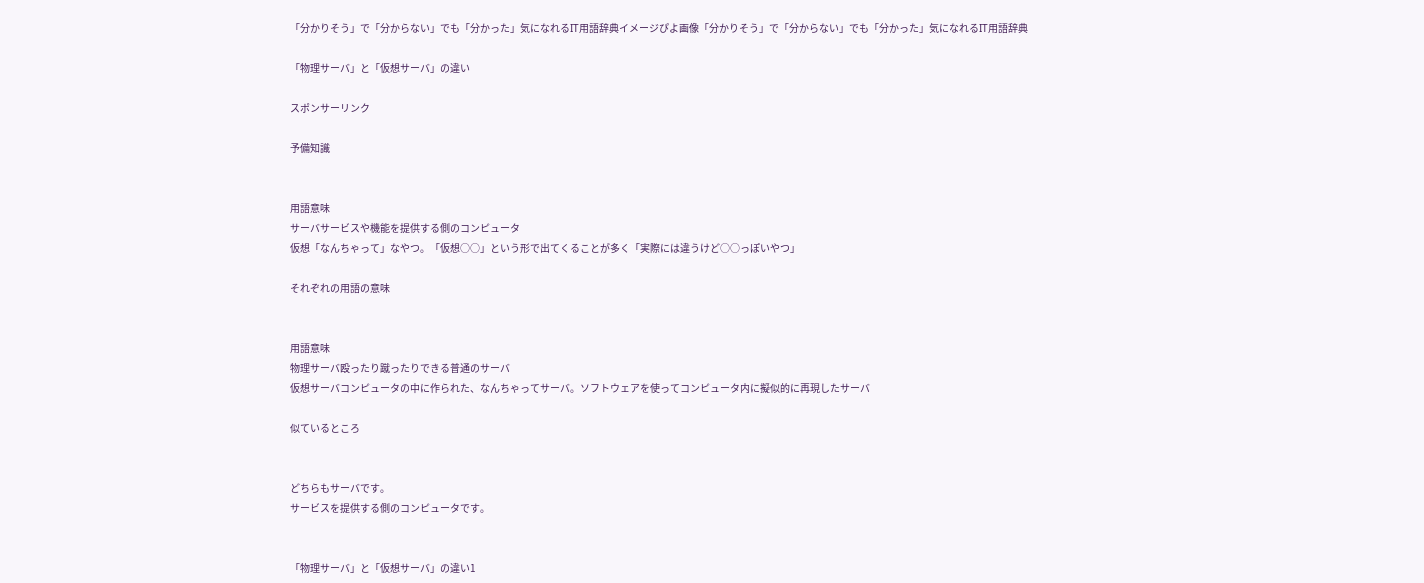「分かりそう」で「分からない」でも「分かった」気になれるIT用語辞典イメージぴよ画像「分かりそう」で「分からない」でも「分かった」気になれるIT用語辞典

「物理サーバ」と「仮想サーバ」の違い

スポンサーリンク

予備知識


用語意味
サーバサービスや機能を提供する側のコンピュータ
仮想「なんちゃって」なやつ。「仮想○○」という形で出てくることが多く「実際には違うけど○○っぽいやつ」

それぞれの用語の意味


用語意味
物理サーバ殴ったり蹴ったりできる普通のサーバ
仮想サーバコンピュータの中に作られた、なんちゃってサーバ。ソフトウェアを使ってコンピュータ内に擬似的に再現したサーバ

似ているところ


どちらもサーバです。
サービスを提供する側のコンピュータです。


「物理サーバ」と「仮想サーバ」の違い1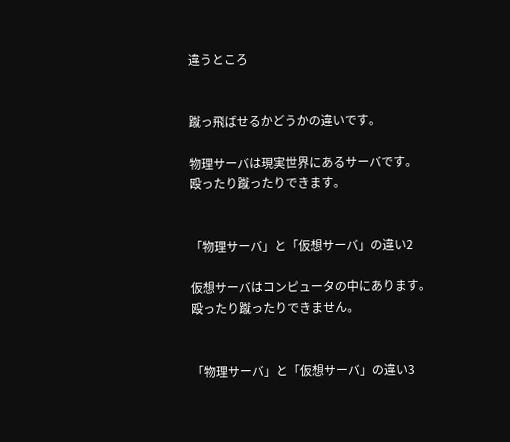違うところ


蹴っ飛ばせるかどうかの違いです。

物理サーバは現実世界にあるサーバです。
殴ったり蹴ったりできます。


「物理サーバ」と「仮想サーバ」の違い2

仮想サーバはコンピュータの中にあります。
殴ったり蹴ったりできません。


「物理サーバ」と「仮想サーバ」の違い3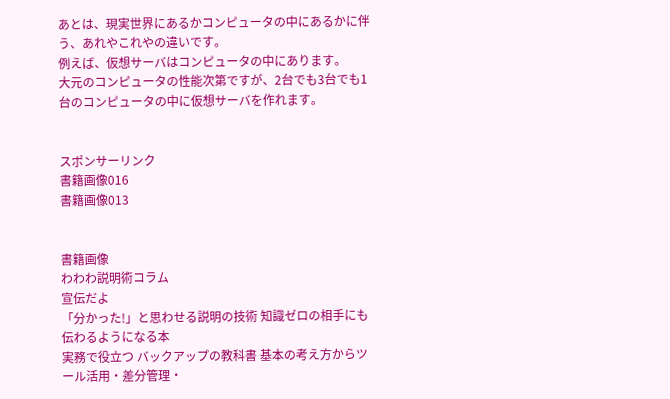あとは、現実世界にあるかコンピュータの中にあるかに伴う、あれやこれやの違いです。
例えば、仮想サーバはコンピュータの中にあります。
大元のコンピュータの性能次第ですが、2台でも3台でも1台のコンピュータの中に仮想サーバを作れます。


スポンサーリンク
書籍画像016
書籍画像013


書籍画像
わわわ説明術コラム
宣伝だよ
「分かった!」と思わせる説明の技術 知識ゼロの相手にも伝わるようになる本
実務で役立つ バックアップの教科書 基本の考え方からツール活用・差分管理・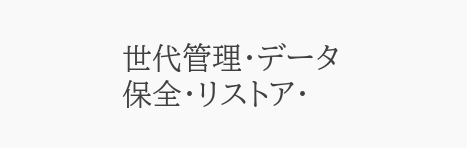世代管理・データ保全・リストア・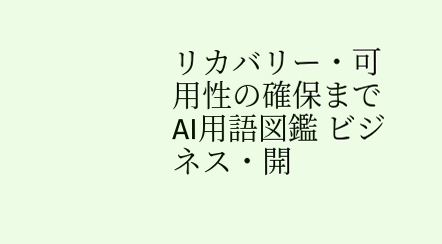リカバリー・可用性の確保まで
AI用語図鑑 ビジネス・開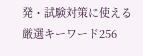発・試験対策に使える厳選キーワード256